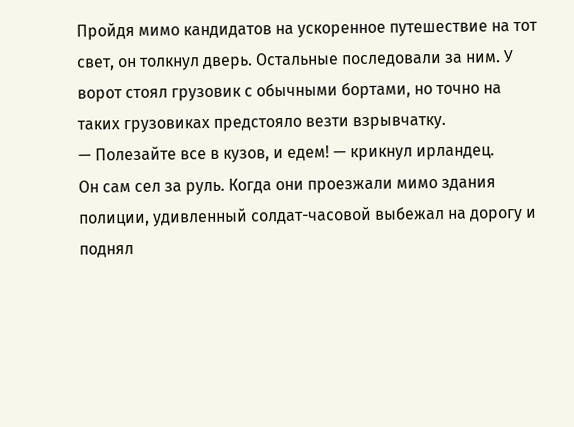Пройдя мимо кандидатов на ускоренное путешествие на тот свет, он толкнул дверь. Остальные последовали за ним. У ворот стоял грузовик с обычными бортами, но точно на таких грузовиках предстояло везти взрывчатку.
— Полезайте все в кузов, и едем! — крикнул ирландец.
Он сам сел за руль. Когда они проезжали мимо здания полиции, удивленный солдат-часовой выбежал на дорогу и поднял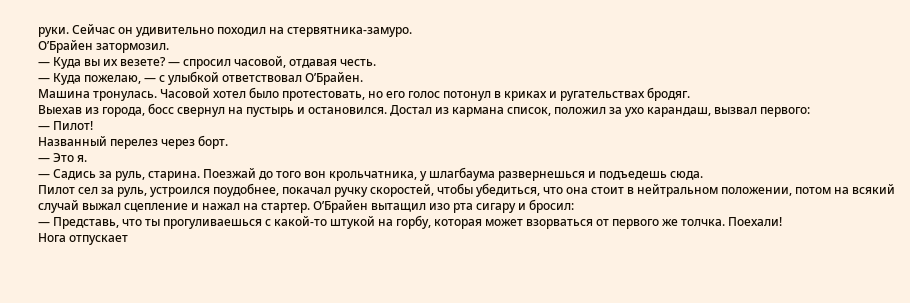руки. Сейчас он удивительно походил на стервятника-замуро.
О’Брайен затормозил.
— Куда вы их везете? — спросил часовой, отдавая честь.
— Куда пожелаю, — с улыбкой ответствовал О’Брайен.
Машина тронулась. Часовой хотел было протестовать, но его голос потонул в криках и ругательствах бродяг.
Выехав из города, босс свернул на пустырь и остановился. Достал из кармана список, положил за ухо карандаш, вызвал первого:
— Пилот!
Названный перелез через борт.
— Это я.
— Садись за руль, старина. Поезжай до того вон крольчатника, у шлагбаума развернешься и подъедешь сюда.
Пилот сел за руль, устроился поудобнее, покачал ручку скоростей, чтобы убедиться, что она стоит в нейтральном положении, потом на всякий случай выжал сцепление и нажал на стартер. О’Брайен вытащил изо рта сигару и бросил:
— Представь, что ты прогуливаешься с какой-то штукой на горбу, которая может взорваться от первого же толчка. Поехали!
Нога отпускает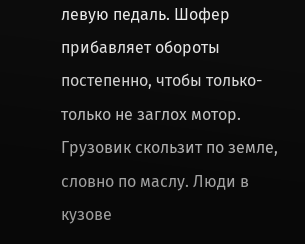левую педаль. Шофер прибавляет обороты постепенно, чтобы только-только не заглох мотор. Грузовик скользит по земле, словно по маслу. Люди в кузове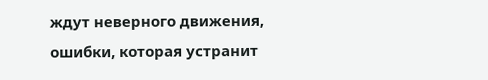ждут неверного движения, ошибки, которая устранит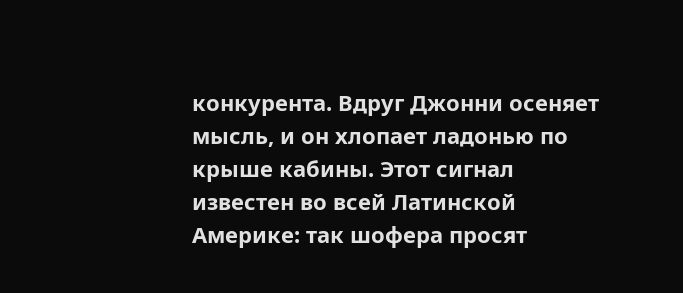конкурента. Вдруг Джонни осеняет мысль, и он хлопает ладонью по крыше кабины. Этот сигнал известен во всей Латинской Америке: так шофера просят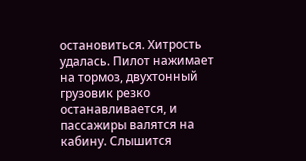остановиться. Хитрость удалась. Пилот нажимает на тормоз, двухтонный грузовик резко останавливается, и пассажиры валятся на кабину. Слышится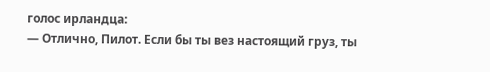голос ирландца:
— Отлично, Пилот. Если бы ты вез настоящий груз, ты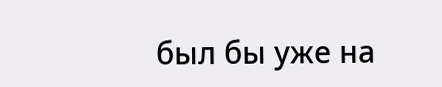был бы уже на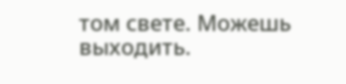том свете. Можешь выходить.